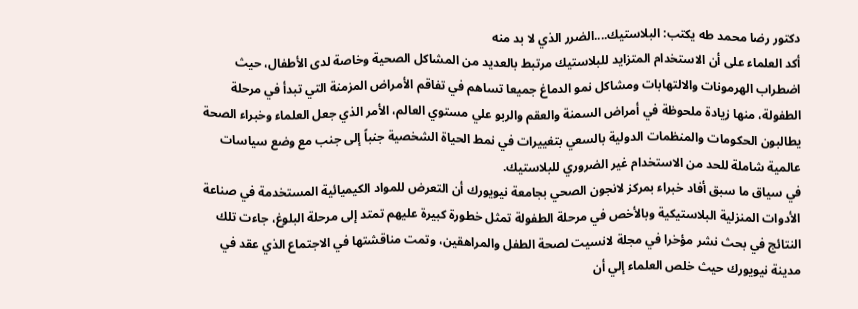دكتور رضا محمد طه يكتب: البلاستيك....الضرر الذي لا بد منه
أكد العلماء على أن الاستخدام المتزايد للبلاستيك مرتبط بالعديد من المشاكل الصحية وخاصة لدى الأطفال، حيث اضطراب الهرمونات والالتهابات ومشاكل نمو الدماغ جميعا تساهم في تفاقم الأمراض المزمنة التي تبدأ في مرحلة الطفولة، منها زيادة ملحوظة في أمراض السمنة والعقم والربو علي مستوي العالم، الأمر الذي جعل العلماء وخبراء الصحة يطالبون الحكومات والمنظمات الدولية بالسعي بتغييرات في نمط الحياة الشخصية جنباً إلى جنب مع وضع سياسات عالمية شاملة للحد من الاستخدام غير الضروري للبلاستيك.
في سياق ما سبق أفاد خبراء بمركز لانجون الصحي بجامعة نيويورك أن التعرض للمواد الكيميائية المستخدمة في صناعة الأدوات المنزلية البلاستيكية وبالأخص في مرحلة الطفولة تمثل خطورة كبيرة عليهم تمتد إلى مرحلة البلوغ، جاءت تلك النتائج في بحث نشر مؤخرا في مجلة لانسيت لصحة الطفل والمراهقين، وتمت مناقشتها في الاجتماع الذي عقد في مدينة نيويورك حيث خلص العلماء إلي أن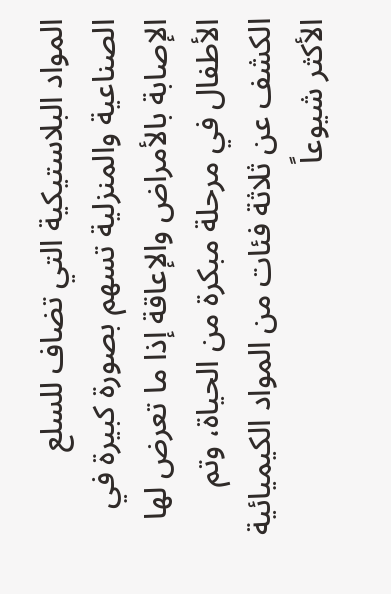المواد البلاستيكية التي تضاف للسلع الصناعية والمنزلية تسهم بصورة كبيرة في الإصابة بالأمراض والإعاقة إذا ما تعرض لها الأطفال في مرحلة مبكرة من الحياة، وتم الكشف عن ثلاثة فئات من المواد الكيميائية الأكثر شيوعاً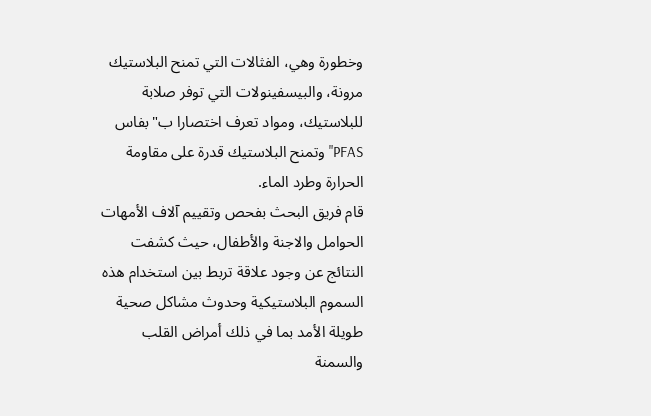وخطورة وهي، الفثالات التي تمنح البلاستيك مرونة، والبيسفينولات التي توفر صلابة للبلاستيك، ومواد تعرف اختصارا ب"بفاس PFAS" وتمنح البلاستيك قدرة على مقاومة الحرارة وطرد الماء.
قام فريق البحث بفحص وتقييم آلاف الأمهات الحوامل والاجنة والأطفال، حيث كشفت النتائج عن وجود علاقة تربط بين استخدام هذه السموم البلاستيكية وحدوث مشاكل صحية طويلة الأمد بما في ذلك أمراض القلب والسمنة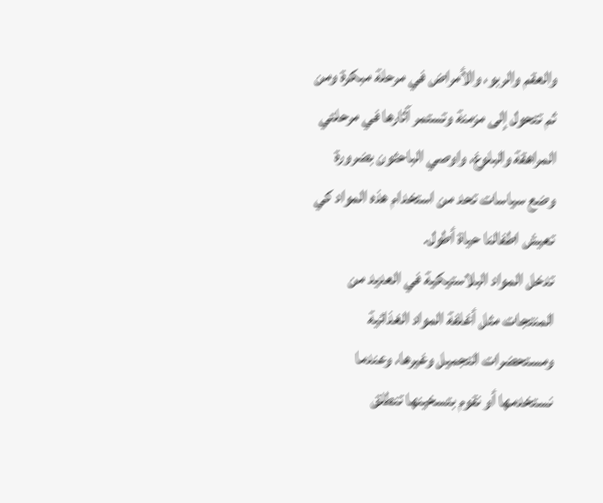والعقم والربو، والأمراض في مرحلة مبكرة ومن ثم تتحول إلى مزمنة وتستمر آثارها في مرحلتي المراهقة والبلوغ، واوصي الباحثون بضرورة وضع سياسات تحد من استخدام هذه المواد كي تعيش اطفالنا حياة أطول.
تدخل المواد البلاستيكية في العديد من المنتجات مثل أغلفة المواد الغذائية ومستحضرات التجميل وغيرها، وعندما نستخدمها أو نقوم بتسخينها تنطلق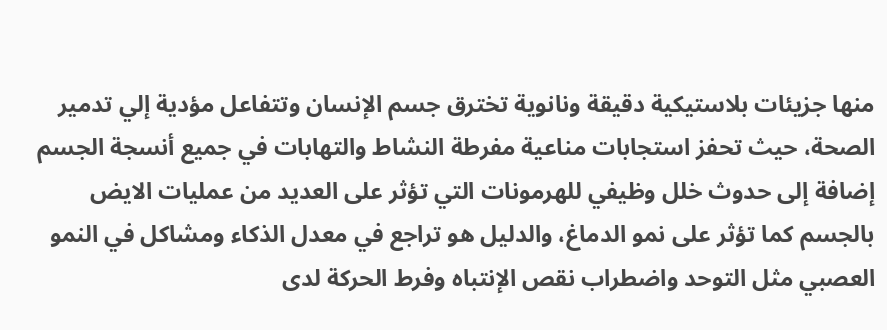منها جزيئات بلاستيكية دقيقة ونانوية تخترق جسم الإنسان وتتفاعل مؤدية إلي تدمير الصحة، حيث تحفز استجابات مناعية مفرطة النشاط والتهابات في جميع أنسجة الجسم إضافة إلى حدوث خلل وظيفي للهرمونات التي تؤثر على العديد من عمليات الايض بالجسم كما تؤثر على نمو الدماغ، والدليل هو تراجع في معدل الذكاء ومشاكل في النمو العصبي مثل التوحد واضطراب نقص الإنتباه وفرط الحركة لدى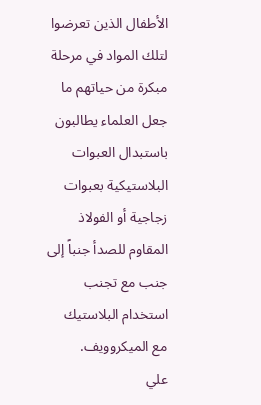الأطفال الذين تعرضوا لتلك المواد في مرحلة مبكرة من حياتهم ما جعل العلماء يطالبون باستبدال العبوات البلاستيكية بعبوات زجاجية أو الفولاذ المقاوم للصدأ جنباً إلى جنب مع تجنب استخدام البلاستيك مع الميكروويف.
علي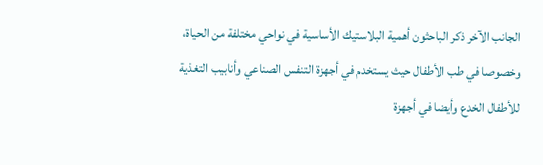الجانب الآخر ذكر الباحثون أهمية البلاستيك الأساسية في نواحي مختلفة من الحياة، وخصوصا في طب الأطفال حيث يستخدم في أجهزة التنفس الصناعي وأنابيب التغذية للأطفال الخدع وأيضا في أجهزة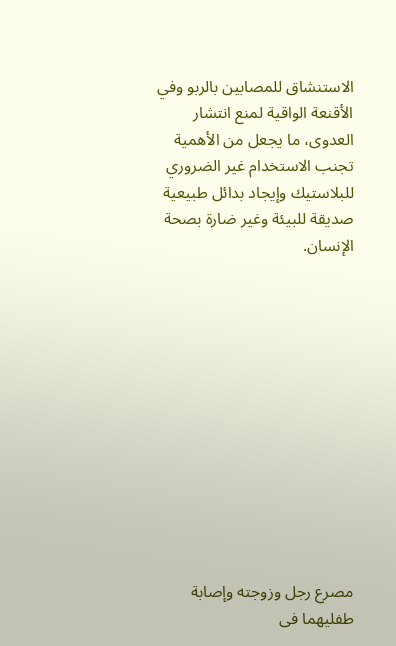الاستنشاق للمصابين بالربو وفي الأقنعة الواقية لمنع انتشار العدوى، ما يجعل من الأهمية تجنب الاستخدام غير الضروري للبلاستيك وإيجاد بدائل طبيعية صديقة للبيئة وغير ضارة بصحة الإنسان.












مصرع رجل وزوجته وإصابة طفليهما فى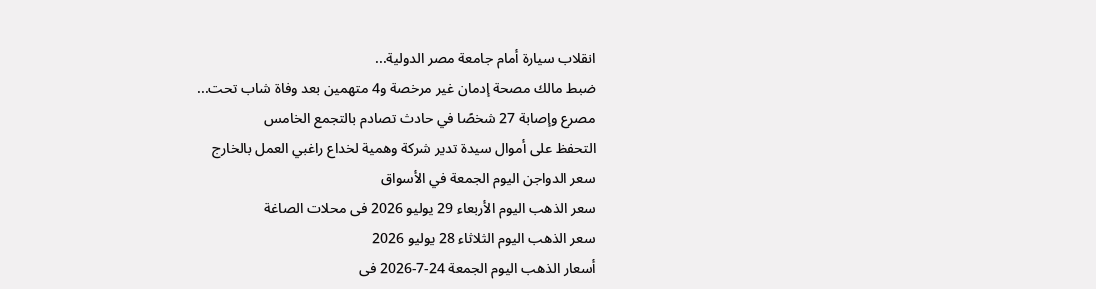انقلاب سيارة أمام جامعة مصر الدولية...
ضبط مالك مصحة إدمان غير مرخصة و4 متهمين بعد وفاة شاب تحت...
مصرع وإصابة 27 شخصًا في حادث تصادم بالتجمع الخامس
التحفظ على أموال سيدة تدير شركة وهمية لخداع راغبي العمل بالخارج
سعر الدواجن اليوم الجمعة في الأسواق
سعر الذهب اليوم الأربعاء 29 يوليو 2026 فى محلات الصاغة
سعر الذهب اليوم الثلاثاء 28 يوليو 2026
أسعار الذهب اليوم الجمعة 24-7-2026 فى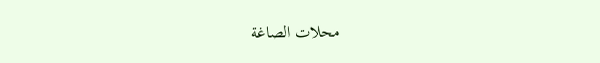محلات الصاغة